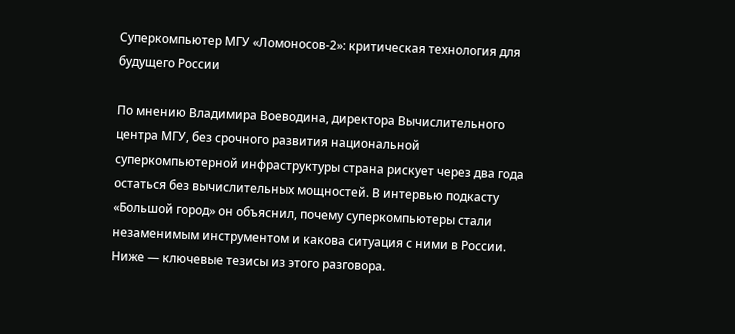Суперкомпьютер МГУ «Ломоносов-2»: критическая технология для будущего России

По мнению Владимира Воеводина, директора Вычислительного центра МГУ, без срочного развития национальной суперкомпьютерной инфраструктуры страна рискует через два года остаться без вычислительных мощностей. В интервью подкасту «Большой город» он объяснил, почему суперкомпьютеры стали незаменимым инструментом и какова ситуация с ними в России. Ниже — ключевые тезисы из этого разговора.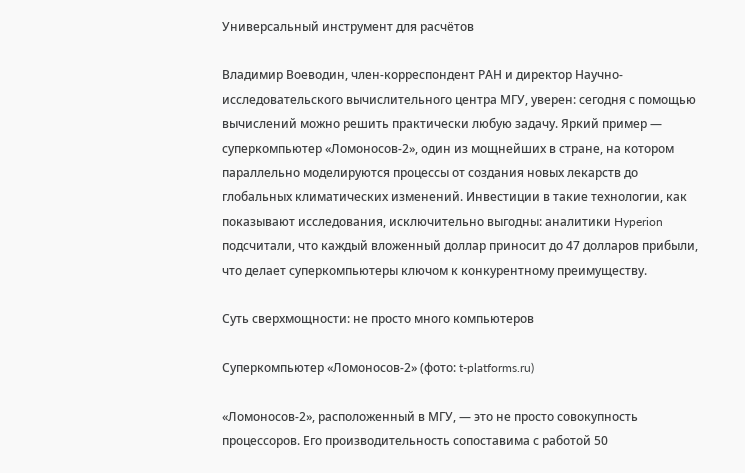Универсальный инструмент для расчётов

Владимир Воеводин, член-корреспондент РАН и директор Научно-исследовательского вычислительного центра МГУ, уверен: сегодня с помощью вычислений можно решить практически любую задачу. Яркий пример — суперкомпьютер «Ломоносов-2», один из мощнейших в стране, на котором параллельно моделируются процессы от создания новых лекарств до глобальных климатических изменений. Инвестиции в такие технологии, как показывают исследования, исключительно выгодны: аналитики Hyperion подсчитали, что каждый вложенный доллар приносит до 47 долларов прибыли, что делает суперкомпьютеры ключом к конкурентному преимуществу.

Суть сверхмощности: не просто много компьютеров

Суперкомпьютер «Ломоносов-2» (фото: t-platforms.ru)

«Ломоносов-2», расположенный в МГУ, — это не просто совокупность процессоров. Его производительность сопоставима с работой 50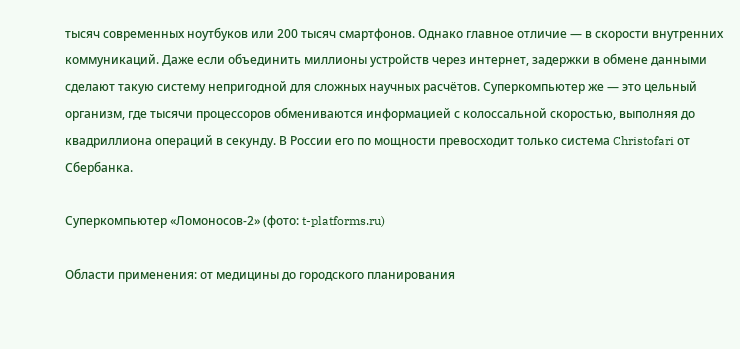тысяч современных ноутбуков или 200 тысяч смартфонов. Однако главное отличие — в скорости внутренних коммуникаций. Даже если объединить миллионы устройств через интернет, задержки в обмене данными сделают такую систему непригодной для сложных научных расчётов. Суперкомпьютер же — это цельный организм, где тысячи процессоров обмениваются информацией с колоссальной скоростью, выполняя до квадриллиона операций в секунду. В России его по мощности превосходит только система Christofari от Сбербанка.

Суперкомпьютер «Ломоносов-2» (фото: t-platforms.ru)

Области применения: от медицины до городского планирования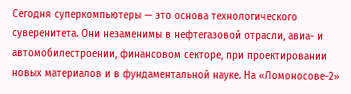Сегодня суперкомпьютеры — это основа технологического суверенитета. Они незаменимы в нефтегазовой отрасли, авиа- и автомобилестроении, финансовом секторе, при проектировании новых материалов и в фундаментальной науке. На «Ломоносове-2»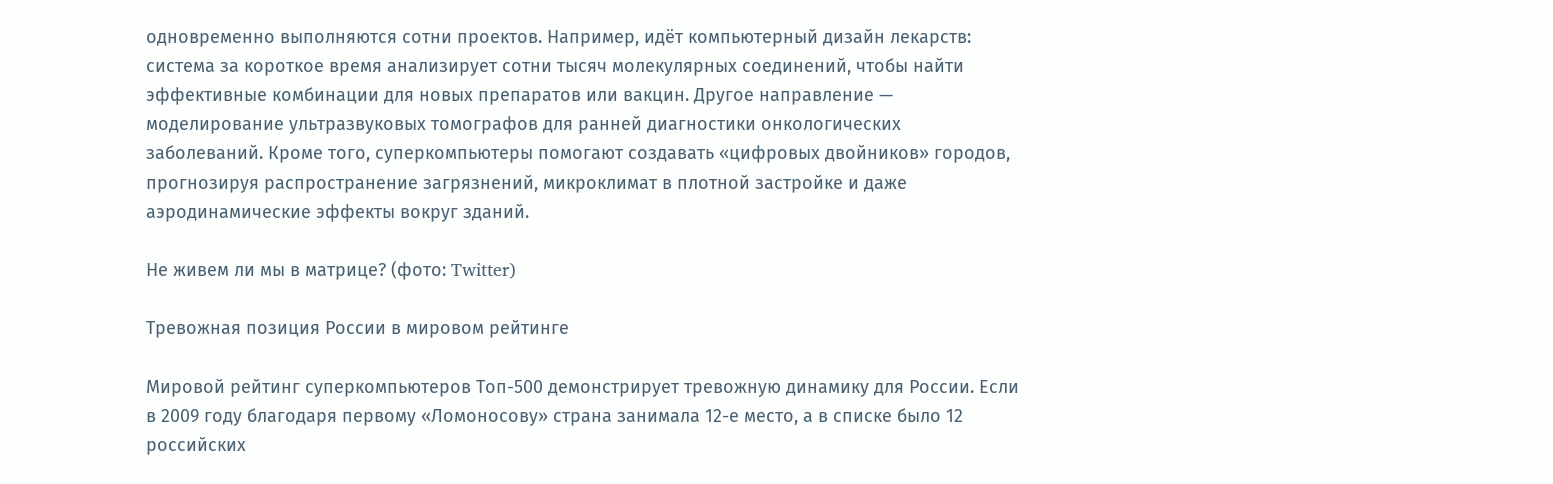одновременно выполняются сотни проектов. Например, идёт компьютерный дизайн лекарств: система за короткое время анализирует сотни тысяч молекулярных соединений, чтобы найти эффективные комбинации для новых препаратов или вакцин. Другое направление — моделирование ультразвуковых томографов для ранней диагностики онкологических заболеваний. Кроме того, суперкомпьютеры помогают создавать «цифровых двойников» городов, прогнозируя распространение загрязнений, микроклимат в плотной застройке и даже аэродинамические эффекты вокруг зданий.

Не живем ли мы в матрице? (фото: Twitter)

Тревожная позиция России в мировом рейтинге

Мировой рейтинг суперкомпьютеров Топ-500 демонстрирует тревожную динамику для России. Если в 2009 году благодаря первому «Ломоносову» страна занимала 12-е место, а в списке было 12 российских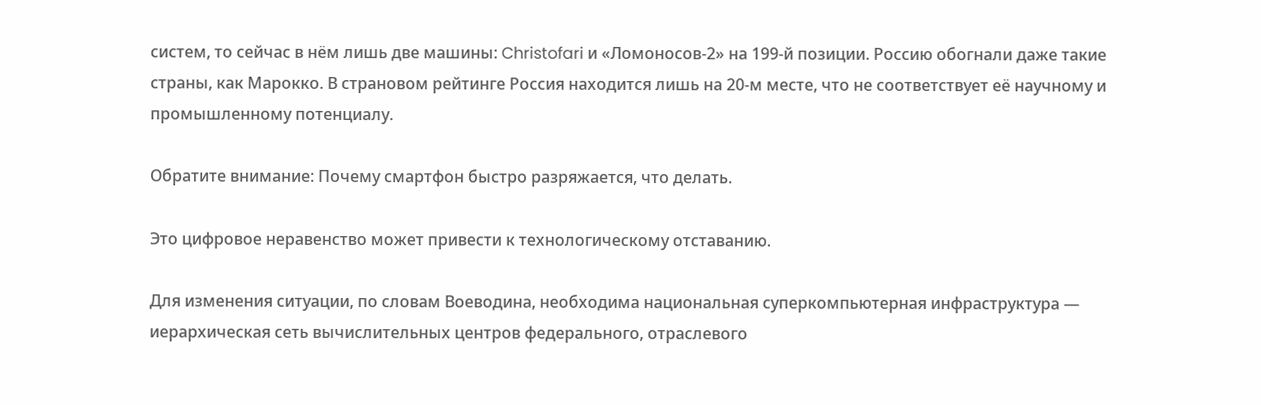систем, то сейчас в нём лишь две машины: Christofari и «Ломоносов-2» на 199-й позиции. Россию обогнали даже такие страны, как Марокко. В страновом рейтинге Россия находится лишь на 20-м месте, что не соответствует её научному и промышленному потенциалу.

Обратите внимание: Почему смартфон быстро разряжается, что делать.

Это цифровое неравенство может привести к технологическому отставанию.

Для изменения ситуации, по словам Воеводина, необходима национальная суперкомпьютерная инфраструктура — иерархическая сеть вычислительных центров федерального, отраслевого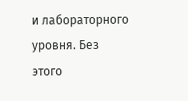и лабораторного уровня. Без этого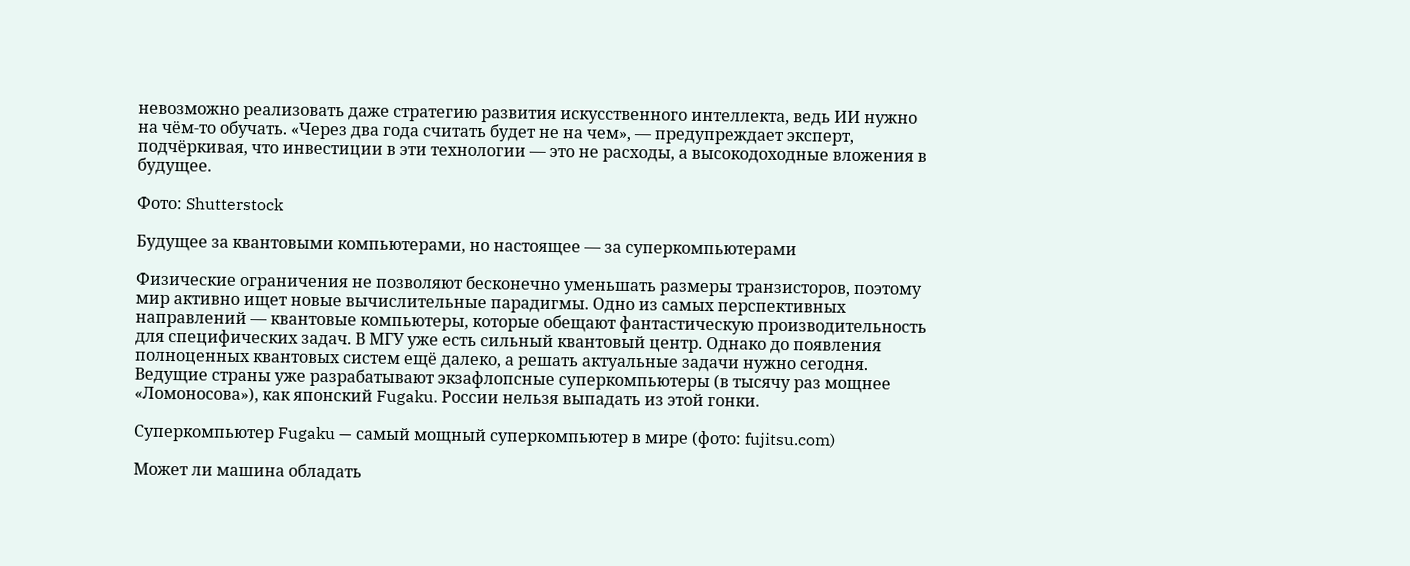невозможно реализовать даже стратегию развития искусственного интеллекта, ведь ИИ нужно на чём-то обучать. «Через два года считать будет не на чем», — предупреждает эксперт, подчёркивая, что инвестиции в эти технологии — это не расходы, а высокодоходные вложения в будущее.

Фото: Shutterstock

Будущее за квантовыми компьютерами, но настоящее — за суперкомпьютерами

Физические ограничения не позволяют бесконечно уменьшать размеры транзисторов, поэтому мир активно ищет новые вычислительные парадигмы. Одно из самых перспективных направлений — квантовые компьютеры, которые обещают фантастическую производительность для специфических задач. В МГУ уже есть сильный квантовый центр. Однако до появления полноценных квантовых систем ещё далеко, а решать актуальные задачи нужно сегодня. Ведущие страны уже разрабатывают экзафлопсные суперкомпьютеры (в тысячу раз мощнее «Ломоносова»), как японский Fugaku. России нельзя выпадать из этой гонки.

Суперкомпьютер Fugaku — самый мощный суперкомпьютер в мире (фото: fujitsu.com)

Может ли машина обладать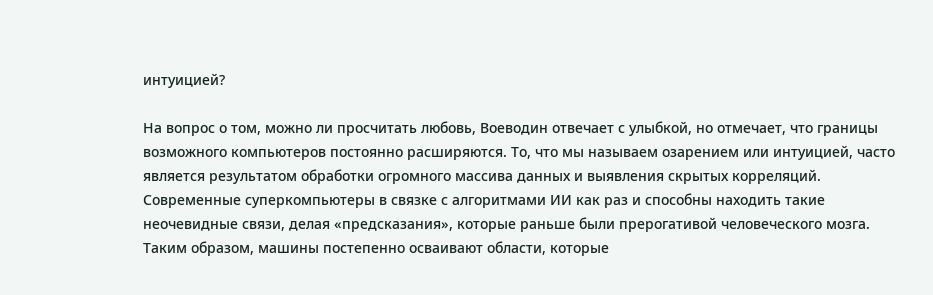интуицией?

На вопрос о том, можно ли просчитать любовь, Воеводин отвечает с улыбкой, но отмечает, что границы возможного компьютеров постоянно расширяются. То, что мы называем озарением или интуицией, часто является результатом обработки огромного массива данных и выявления скрытых корреляций. Современные суперкомпьютеры в связке с алгоритмами ИИ как раз и способны находить такие неочевидные связи, делая «предсказания», которые раньше были прерогативой человеческого мозга. Таким образом, машины постепенно осваивают области, которые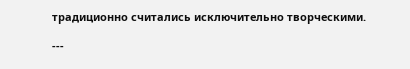традиционно считались исключительно творческими.

---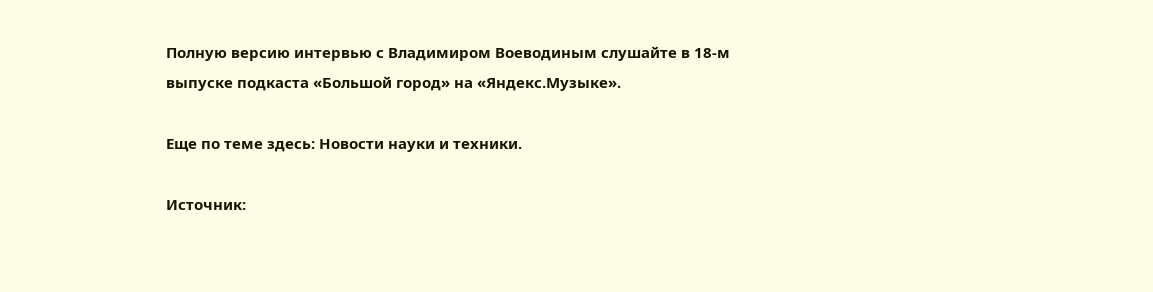Полную версию интервью с Владимиром Воеводиным слушайте в 18-м выпуске подкаста «Большой город» на «Яндекс.Музыке».

Еще по теме здесь: Новости науки и техники.

Источник: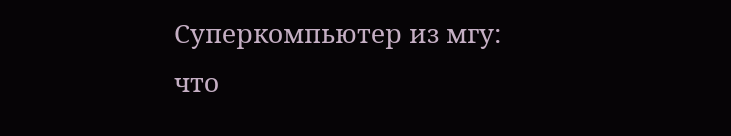Суперкомпьютер из мгу: что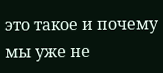это такое и почему мы уже не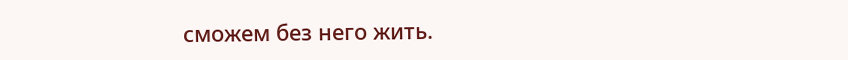сможем без него жить.